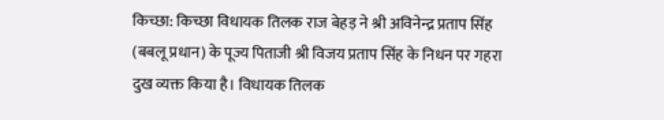किच्छा: किच्छा विधायक तिलक राज बेहड़ ने श्री अविनेन्द्र प्रताप सिंह (बबलू प्रधान) के पूज्य पिताजी श्री विजय प्रताप सिंह के निधन पर गहरा दुख व्यक्त किया है। विधायक तिलक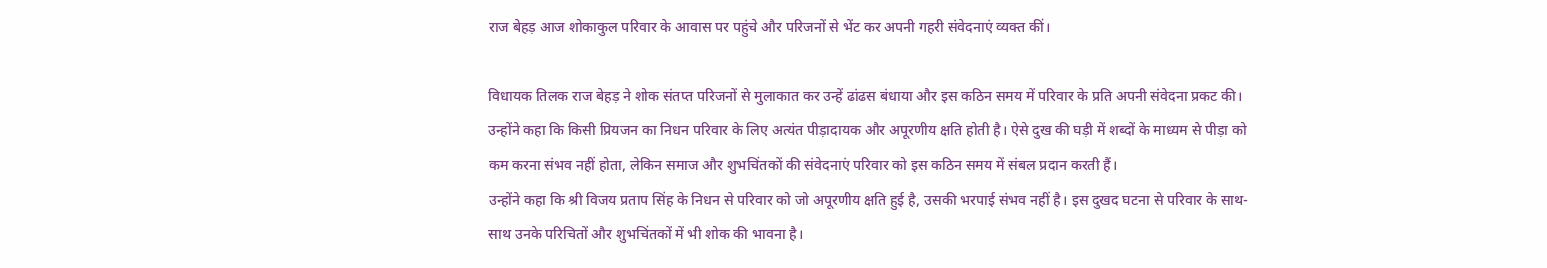राज बेहड़ आज शोकाकुल परिवार के आवास पर पहुंचे और परिजनों से भेंट कर अपनी गहरी संवेदनाएं व्यक्त कीं।

विधायक तिलक राज बेहड़ ने शोक संतप्त परिजनों से मुलाकात कर उन्हें ढांढस बंधाया और इस कठिन समय में परिवार के प्रति अपनी संवेदना प्रकट की। उन्होंने कहा कि किसी प्रियजन का निधन परिवार के लिए अत्यंत पीड़ादायक और अपूरणीय क्षति होती है। ऐसे दुख की घड़ी में शब्दों के माध्यम से पीड़ा को कम करना संभव नहीं होता, लेकिन समाज और शुभचिंतकों की संवेदनाएं परिवार को इस कठिन समय में संबल प्रदान करती हैं।
उन्होंने कहा कि श्री विजय प्रताप सिंह के निधन से परिवार को जो अपूरणीय क्षति हुई है, उसकी भरपाई संभव नहीं है। इस दुखद घटना से परिवार के साथ-साथ उनके परिचितों और शुभचिंतकों में भी शोक की भावना है।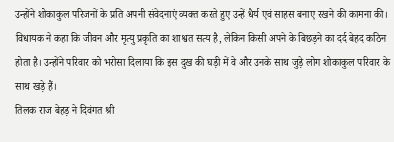उन्होंने शोकाकुल परिजनों के प्रति अपनी संवेदनाएं व्यक्त करते हुए उन्हें धैर्य एवं साहस बनाए रखने की कामना की।
विधायक ने कहा कि जीवन और मृत्यु प्रकृति का शाश्वत सत्य है, लेकिन किसी अपने के बिछड़ने का दर्द बेहद कठिन होता है। उन्होंने परिवार को भरोसा दिलाया कि इस दुख की घड़ी में वे और उनके साथ जुड़े लोग शोकाकुल परिवार के साथ खड़े हैं।
तिलक राज बेहड़ ने दिवंगत श्री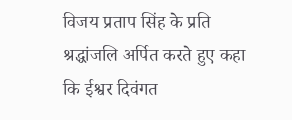विजय प्रताप सिंह के प्रति श्रद्धांजलि अर्पित करते हुए कहा कि ईश्वर दिवंगत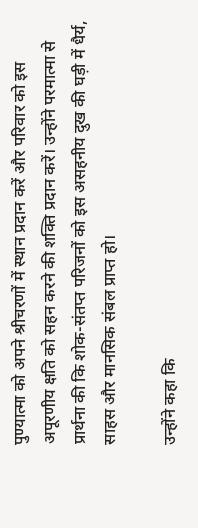पुण्यात्मा को अपने श्रीचरणों में स्थान प्रदान करें और परिवार को इस अपूरणीय क्षति को सहन करने की शक्ति प्रदान करें। उन्होंने परमात्मा से प्रार्थना की कि शोक-संतप्त परिजनों को इस असहनीय दुख की घड़ी में धैर्य, साहस और मानसिक संबल प्राप्त हो।

उन्होंने कहा कि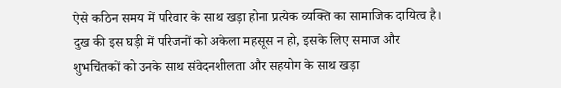ऐसे कठिन समय में परिवार के साथ खड़ा होना प्रत्येक व्यक्ति का सामाजिक दायित्व है। दुख की इस घड़ी में परिजनों को अकेला महसूस न हो, इसके लिए समाज और शुभचिंतकों को उनके साथ संवेदनशीलता और सहयोग के साथ खड़ा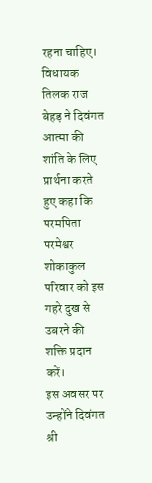रहना चाहिए।
विधायक तिलक राज बेहड़ ने दिवंगत आत्मा की शांति के लिए प्रार्थना करते हुए कहा कि परमपिता परमेश्वर शोकाकुल परिवार को इस गहरे दुख से उबरने की शक्ति प्रदान करें।
इस अवसर पर उन्होंने दिवंगत श्री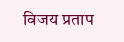विजय प्रताप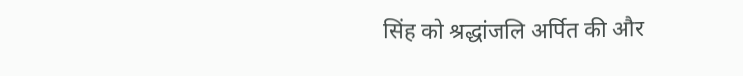सिंह को श्रद्धांजलि अर्पित की और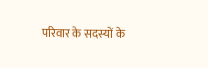परिवार के सदस्यों के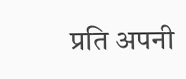प्रति अपनी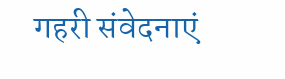गहरी संवेदनाएं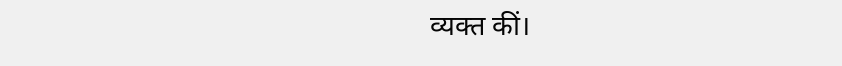व्यक्त कीं।